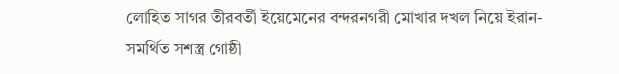লোহিত সাগর তীরবর্তী ইয়েমেনের বন্দরনগরী মোখার দখল নিয়ে ইরান-সমর্থিত সশস্ত্র গোষ্ঠী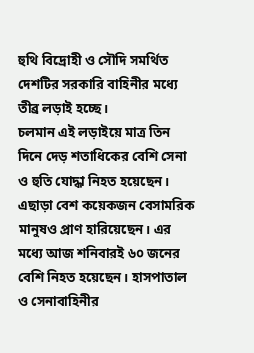হুথি বিদ্রোহী ও সৌদি সমর্থিত দেশটির সরকারি বাহিনীর মধ্যে তীব্র লড়াই হচ্ছে।
চলমান এই লড়াইয়ে মাত্র তিন দিনে দেড় শতাধিকের বেশি সেনা ও হুতি যোদ্ধা নিহত হয়েছেন। এছাড়া বেশ কয়েকজন বেসামরিক মানুষও প্রাণ হারিয়েছেন। এর মধ্যে আজ শনিবারই ৬০ জনের বেশি নিহত হয়েছেন। হাসপাতাল ও সেনাবাহিনীর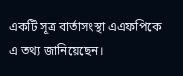একটি সূত্র বার্তাসংস্থা এএফপিকে এ তথ্য জানিয়েছেন।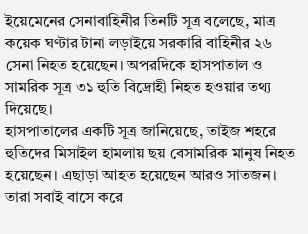ইয়েমেনের সেনাবাহিনীর তিনটি সূত্র বলেছে, মাত্র কয়েক ঘণ্টার টানা লড়াইয়ে সরকারি বাহিনীর ২৬ সেনা নিহত হয়েছেন। অপরদিকে হাসপাতাল ও সামরিক সূত্র ৩১ হুতি বিদ্রোহী নিহত হওয়ার তথ্য দিয়েছে।
হাসপাতালের একটি সূত্র জানিয়েছে, তাইজ শহরে হুতিদের মিসাইল হামলায় ছয় বেসামরিক মানুষ নিহত হয়েছেন। এছাড়া আহত হয়েছেন আরও সাতজন। তারা সবাই বাসে করে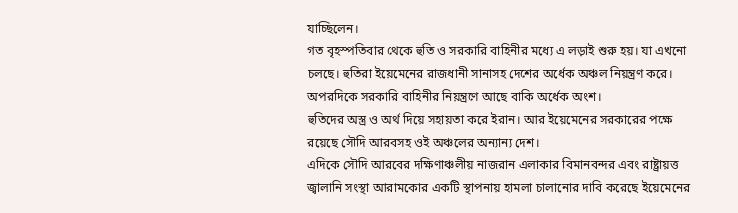যাচ্ছিলেন।
গত বৃহস্পতিবার থেকে হুতি ও সরকারি বাহিনীর মধ্যে এ লড়াই শুরু হয়। যা এখনো চলছে। হুতিরা ইয়েমেনের রাজধানী সানাসহ দেশের অর্ধেক অঞ্চল নিয়ন্ত্রণ করে। অপরদিকে সরকারি বাহিনীর নিয়ন্ত্রণে আছে বাকি অর্ধেক অংশ।
হুতিদের অস্ত্র ও অর্থ দিয়ে সহায়তা করে ইরান। আর ইয়েমেনের সরকারের পক্ষে রয়েছে সৌদি আরবসহ ওই অঞ্চলের অন্যান্য দেশ।
এদিকে সৌদি আরবের দক্ষিণাঞ্চলীয় নাজরান এলাকার বিমানবন্দর এবং রাষ্ট্রায়ত্ত জ্বালানি সংস্থা আরামকোর একটি স্থাপনায় হামলা চালানোর দাবি করেছে ইয়েমেনের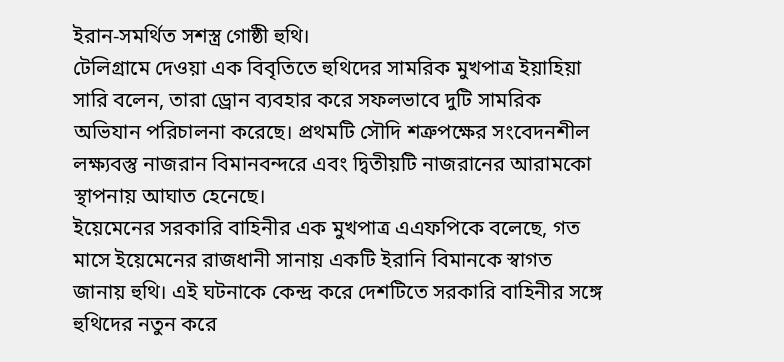ইরান-সমর্থিত সশস্ত্র গোষ্ঠী হুথি।
টেলিগ্রামে দেওয়া এক বিবৃতিতে হুথিদের সামরিক মুখপাত্র ইয়াহিয়া সারি বলেন, তারা ড্রোন ব্যবহার করে সফলভাবে দুটি সামরিক অভিযান পরিচালনা করেছে। প্রথমটি সৌদি শত্রুপক্ষের সংবেদনশীল লক্ষ্যবস্তু নাজরান বিমানবন্দরে এবং দ্বিতীয়টি নাজরানের আরামকো স্থাপনায় আঘাত হেনেছে।
ইয়েমেনের সরকারি বাহিনীর এক মুখপাত্র এএফপিকে বলেছে, গত মাসে ইয়েমেনের রাজধানী সানায় একটি ইরানি বিমানকে স্বাগত জানায় হুথি। এই ঘটনাকে কেন্দ্র করে দেশটিতে সরকারি বাহিনীর সঙ্গে হুথিদের নতুন করে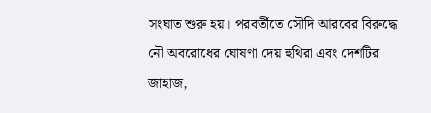সংঘাত শুরু হয়। পরবর্তীতে সৌদি আরবের বিরুদ্ধে নৌ অবরোধের ঘোষণা দেয় হুথিরা এবং দেশটির জাহাজ,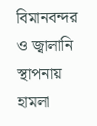বিমানবন্দর ও জ্বালানি স্থাপনায় হামলা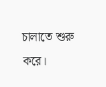চালাতে শুরু করে।